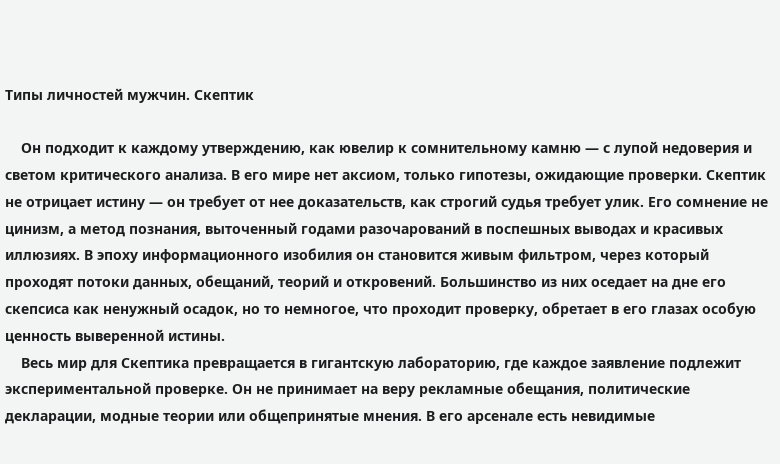Типы личностей мужчин. Скептик

    Он подходит к каждому утверждению, как ювелир к сомнительному камню — с лупой недоверия и светом критического анализа. В его мире нет аксиом, только гипотезы, ожидающие проверки. Скептик не отрицает истину — он требует от нее доказательств, как строгий судья требует улик. Его сомнение не цинизм, а метод познания, выточенный годами разочарований в поспешных выводах и красивых иллюзиях. В эпоху информационного изобилия он становится живым фильтром, через который проходят потоки данных, обещаний, теорий и откровений. Большинство из них оседает на дне его скепсиса как ненужный осадок, но то немногое, что проходит проверку, обретает в его глазах особую ценность выверенной истины.
    Весь мир для Скептика превращается в гигантскую лабораторию, где каждое заявление подлежит экспериментальной проверке. Он не принимает на веру рекламные обещания, политические декларации, модные теории или общепринятые мнения. В его арсенале есть невидимые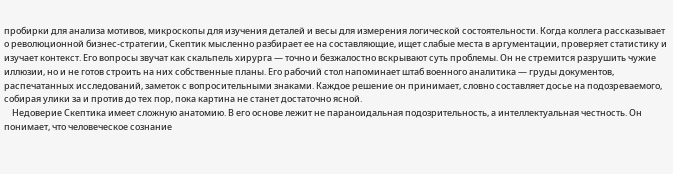пробирки для анализа мотивов, микроскопы для изучения деталей и весы для измерения логической состоятельности. Когда коллега рассказывает о революционной бизнес-стратегии, Скептик мысленно разбирает ее на составляющие, ищет слабые места в аргументации, проверяет статистику и изучает контекст. Его вопросы звучат как скальпель хирурга — точно и безжалостно вскрывают суть проблемы. Он не стремится разрушить чужие иллюзии, но и не готов строить на них собственные планы. Его рабочий стол напоминает штаб военного аналитика — груды документов, распечатанных исследований, заметок с вопросительными знаками. Каждое решение он принимает, словно составляет досье на подозреваемого, собирая улики за и против до тех пор, пока картина не станет достаточно ясной.
    Недоверие Скептика имеет сложную анатомию. В его основе лежит не параноидальная подозрительность, а интеллектуальная честность. Он понимает, что человеческое сознание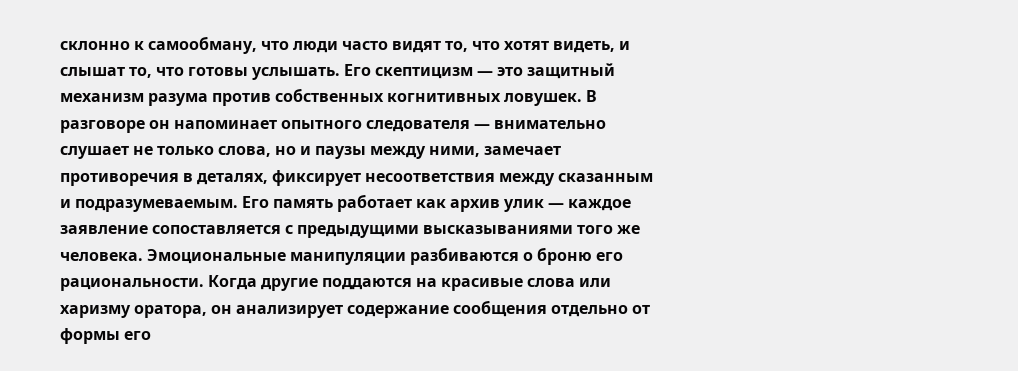склонно к самообману, что люди часто видят то, что хотят видеть, и слышат то, что готовы услышать. Его скептицизм — это защитный механизм разума против собственных когнитивных ловушек. В разговоре он напоминает опытного следователя — внимательно слушает не только слова, но и паузы между ними, замечает противоречия в деталях, фиксирует несоответствия между сказанным и подразумеваемым. Его память работает как архив улик — каждое заявление сопоставляется с предыдущими высказываниями того же человека. Эмоциональные манипуляции разбиваются о броню его рациональности. Когда другие поддаются на красивые слова или харизму оратора, он анализирует содержание сообщения отдельно от формы его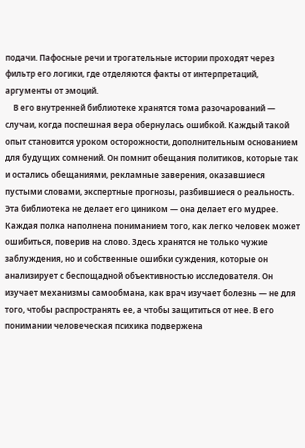подачи. Пафосные речи и трогательные истории проходят через фильтр его логики, где отделяются факты от интерпретаций, аргументы от эмоций.
    В его внутренней библиотеке хранятся тома разочарований — случаи, когда поспешная вера обернулась ошибкой. Каждый такой опыт становится уроком осторожности, дополнительным основанием для будущих сомнений. Он помнит обещания политиков, которые так и остались обещаниями, рекламные заверения, оказавшиеся пустыми словами, экспертные прогнозы, разбившиеся о реальность. Эта библиотека не делает его циником — она делает его мудрее. Каждая полка наполнена пониманием того, как легко человек может ошибиться, поверив на слово. Здесь хранятся не только чужие заблуждения, но и собственные ошибки суждения, которые он анализирует с беспощадной объективностью исследователя. Он изучает механизмы самообмана, как врач изучает болезнь — не для того, чтобы распространять ее, а чтобы защититься от нее. В его понимании человеческая психика подвержена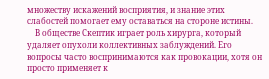множеству искажений восприятия, и знание этих слабостей помогает ему оставаться на стороне истины.
    В обществе Скептик играет роль хирурга, который удаляет опухоли коллективных заблуждений. Его вопросы часто воспринимаются как провокации, хотя он просто применяет к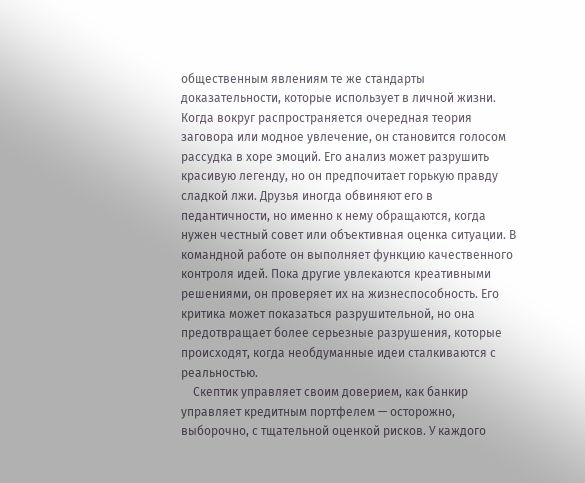общественным явлениям те же стандарты доказательности, которые использует в личной жизни. Когда вокруг распространяется очередная теория заговора или модное увлечение, он становится голосом рассудка в хоре эмоций. Его анализ может разрушить красивую легенду, но он предпочитает горькую правду сладкой лжи. Друзья иногда обвиняют его в педантичности, но именно к нему обращаются, когда нужен честный совет или объективная оценка ситуации. В командной работе он выполняет функцию качественного контроля идей. Пока другие увлекаются креативными решениями, он проверяет их на жизнеспособность. Его критика может показаться разрушительной, но она предотвращает более серьезные разрушения, которые происходят, когда необдуманные идеи сталкиваются с реальностью.
    Скептик управляет своим доверием, как банкир управляет кредитным портфелем — осторожно, выборочно, с тщательной оценкой рисков. У каждого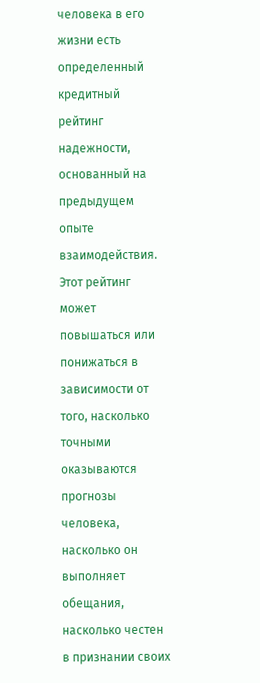человека в его жизни есть определенный кредитный рейтинг надежности, основанный на предыдущем опыте взаимодействия. Этот рейтинг может повышаться или понижаться в зависимости от того, насколько точными оказываются прогнозы человека, насколько он выполняет обещания, насколько честен в признании своих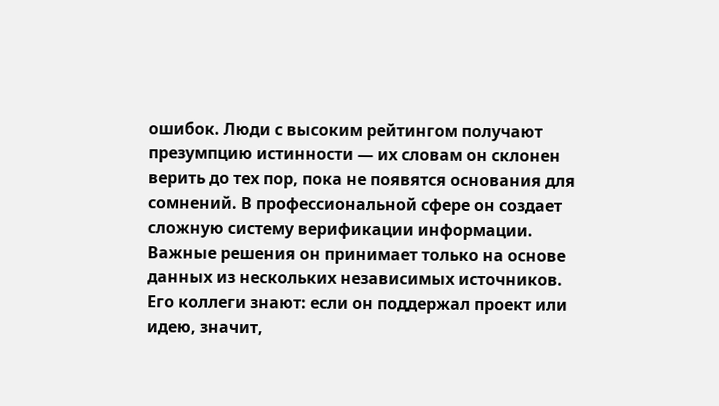ошибок. Люди с высоким рейтингом получают презумпцию истинности — их словам он склонен верить до тех пор, пока не появятся основания для сомнений. В профессиональной сфере он создает сложную систему верификации информации. Важные решения он принимает только на основе данных из нескольких независимых источников. Его коллеги знают: если он поддержал проект или идею, значит,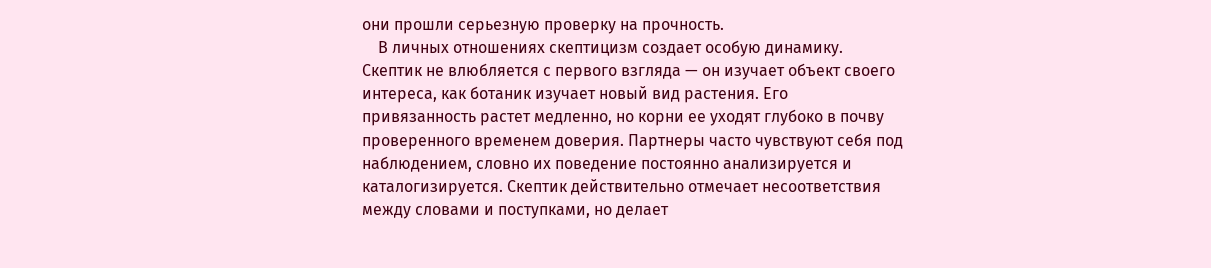они прошли серьезную проверку на прочность.
    В личных отношениях скептицизм создает особую динамику. Скептик не влюбляется с первого взгляда — он изучает объект своего интереса, как ботаник изучает новый вид растения. Его привязанность растет медленно, но корни ее уходят глубоко в почву проверенного временем доверия. Партнеры часто чувствуют себя под наблюдением, словно их поведение постоянно анализируется и каталогизируется. Скептик действительно отмечает несоответствия между словами и поступками, но делает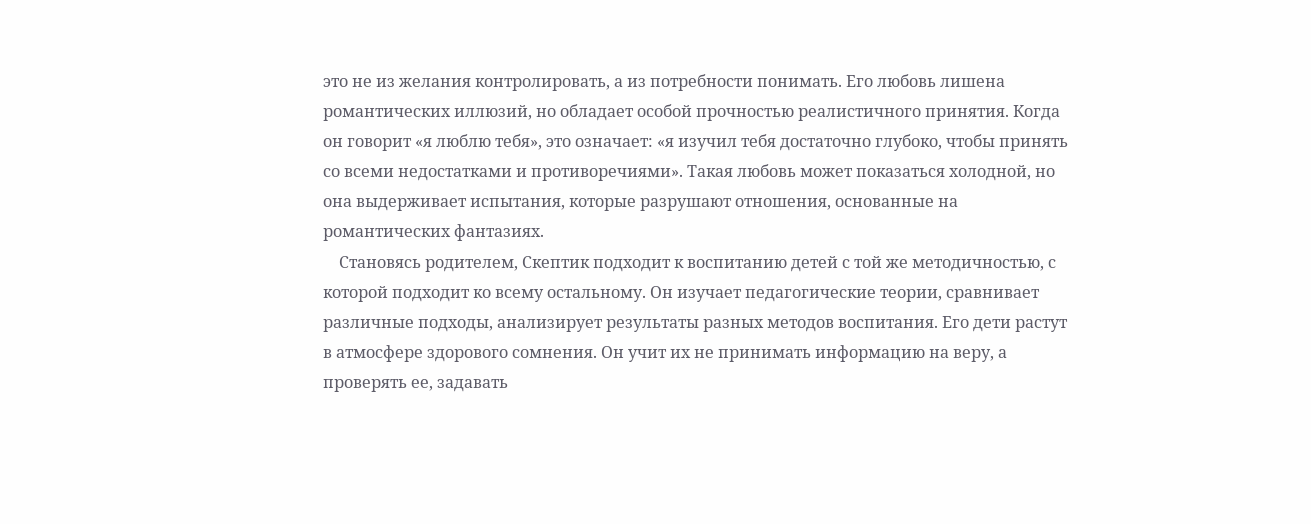это не из желания контролировать, а из потребности понимать. Его любовь лишена романтических иллюзий, но обладает особой прочностью реалистичного принятия. Когда он говорит «я люблю тебя», это означает: «я изучил тебя достаточно глубоко, чтобы принять со всеми недостатками и противоречиями». Такая любовь может показаться холодной, но она выдерживает испытания, которые разрушают отношения, основанные на романтических фантазиях.
    Становясь родителем, Скептик подходит к воспитанию детей с той же методичностью, с которой подходит ко всему остальному. Он изучает педагогические теории, сравнивает различные подходы, анализирует результаты разных методов воспитания. Его дети растут в атмосфере здорового сомнения. Он учит их не принимать информацию на веру, а проверять ее, задавать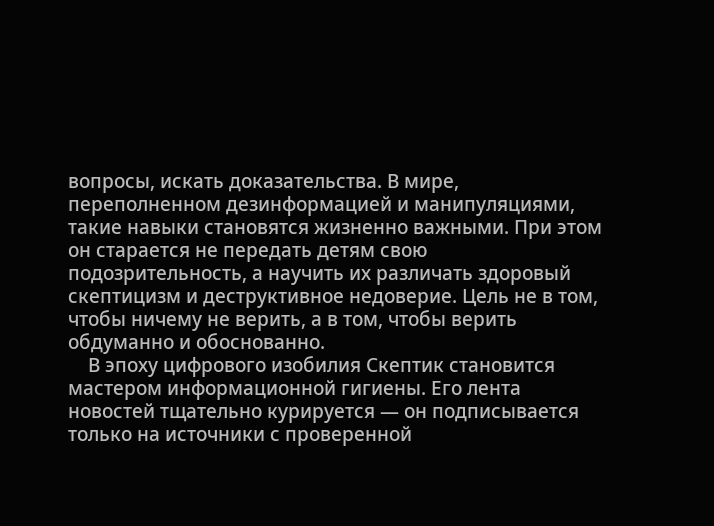вопросы, искать доказательства. В мире, переполненном дезинформацией и манипуляциями, такие навыки становятся жизненно важными. При этом он старается не передать детям свою подозрительность, а научить их различать здоровый скептицизм и деструктивное недоверие. Цель не в том, чтобы ничему не верить, а в том, чтобы верить обдуманно и обоснованно.
    В эпоху цифрового изобилия Скептик становится мастером информационной гигиены. Его лента новостей тщательно курируется — он подписывается только на источники с проверенной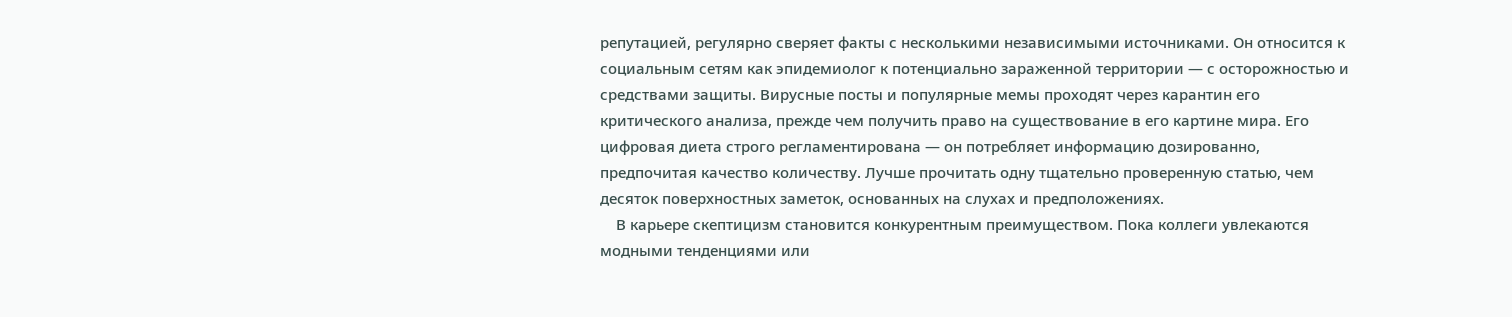репутацией, регулярно сверяет факты с несколькими независимыми источниками. Он относится к социальным сетям как эпидемиолог к потенциально зараженной территории — с осторожностью и средствами защиты. Вирусные посты и популярные мемы проходят через карантин его критического анализа, прежде чем получить право на существование в его картине мира. Его цифровая диета строго регламентирована — он потребляет информацию дозированно, предпочитая качество количеству. Лучше прочитать одну тщательно проверенную статью, чем десяток поверхностных заметок, основанных на слухах и предположениях.
    В карьере скептицизм становится конкурентным преимуществом. Пока коллеги увлекаются модными тенденциями или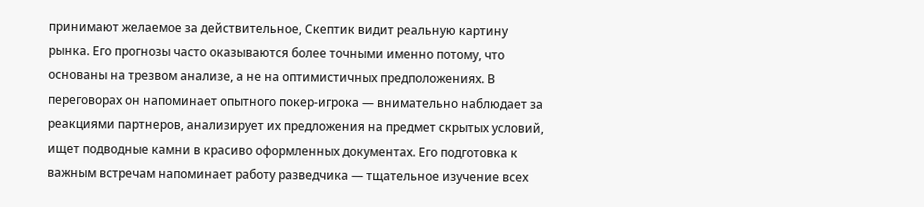принимают желаемое за действительное, Скептик видит реальную картину рынка. Его прогнозы часто оказываются более точными именно потому, что основаны на трезвом анализе, а не на оптимистичных предположениях. В переговорах он напоминает опытного покер-игрока — внимательно наблюдает за реакциями партнеров, анализирует их предложения на предмет скрытых условий, ищет подводные камни в красиво оформленных документах. Его подготовка к важным встречам напоминает работу разведчика — тщательное изучение всех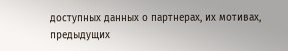доступных данных о партнерах, их мотивах, предыдущих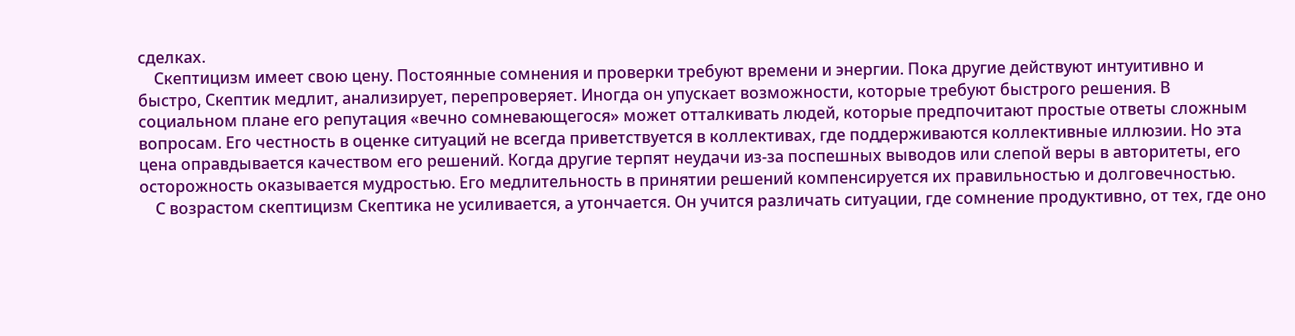сделках.
    Скептицизм имеет свою цену. Постоянные сомнения и проверки требуют времени и энергии. Пока другие действуют интуитивно и быстро, Скептик медлит, анализирует, перепроверяет. Иногда он упускает возможности, которые требуют быстрого решения. В социальном плане его репутация «вечно сомневающегося» может отталкивать людей, которые предпочитают простые ответы сложным вопросам. Его честность в оценке ситуаций не всегда приветствуется в коллективах, где поддерживаются коллективные иллюзии. Но эта цена оправдывается качеством его решений. Когда другие терпят неудачи из-за поспешных выводов или слепой веры в авторитеты, его осторожность оказывается мудростью. Его медлительность в принятии решений компенсируется их правильностью и долговечностью.
    С возрастом скептицизм Скептика не усиливается, а утончается. Он учится различать ситуации, где сомнение продуктивно, от тех, где оно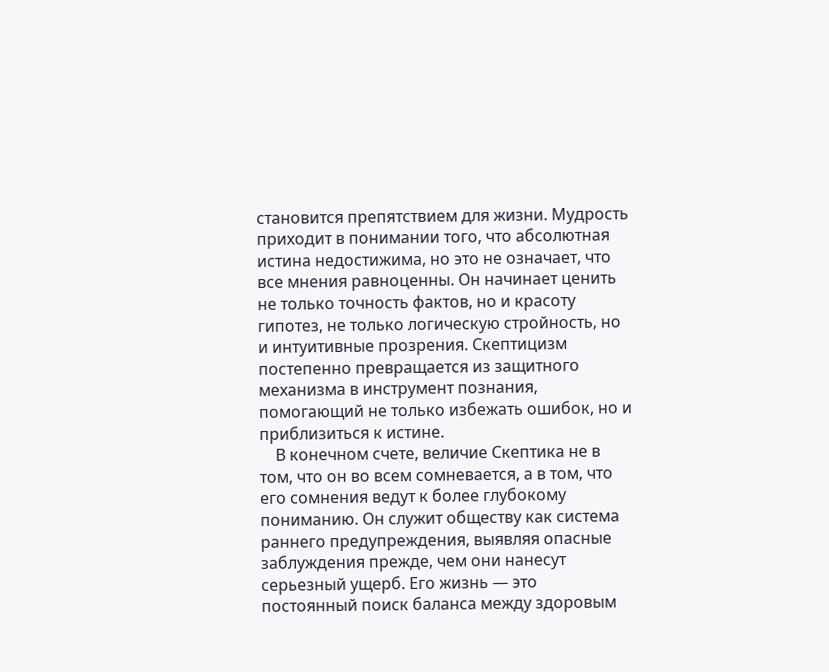становится препятствием для жизни. Мудрость приходит в понимании того, что абсолютная истина недостижима, но это не означает, что все мнения равноценны. Он начинает ценить не только точность фактов, но и красоту гипотез, не только логическую стройность, но и интуитивные прозрения. Скептицизм постепенно превращается из защитного механизма в инструмент познания, помогающий не только избежать ошибок, но и приблизиться к истине.
    В конечном счете, величие Скептика не в том, что он во всем сомневается, а в том, что его сомнения ведут к более глубокому пониманию. Он служит обществу как система раннего предупреждения, выявляя опасные заблуждения прежде, чем они нанесут серьезный ущерб. Его жизнь — это постоянный поиск баланса между здоровым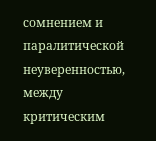сомнением и паралитической неуверенностью, между критическим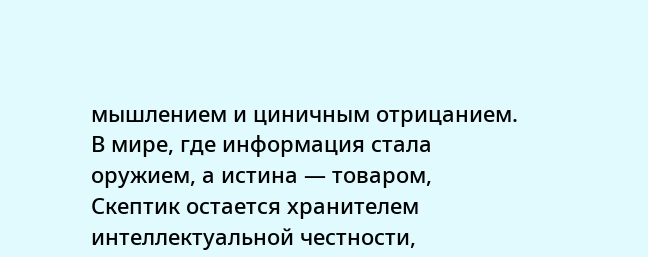мышлением и циничным отрицанием. В мире, где информация стала оружием, а истина — товаром, Скептик остается хранителем интеллектуальной честности,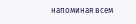напоминая всем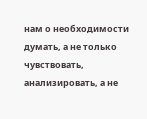нам о необходимости думать, а не только чувствовать, анализировать, а не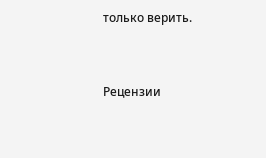только верить.


Рецензии